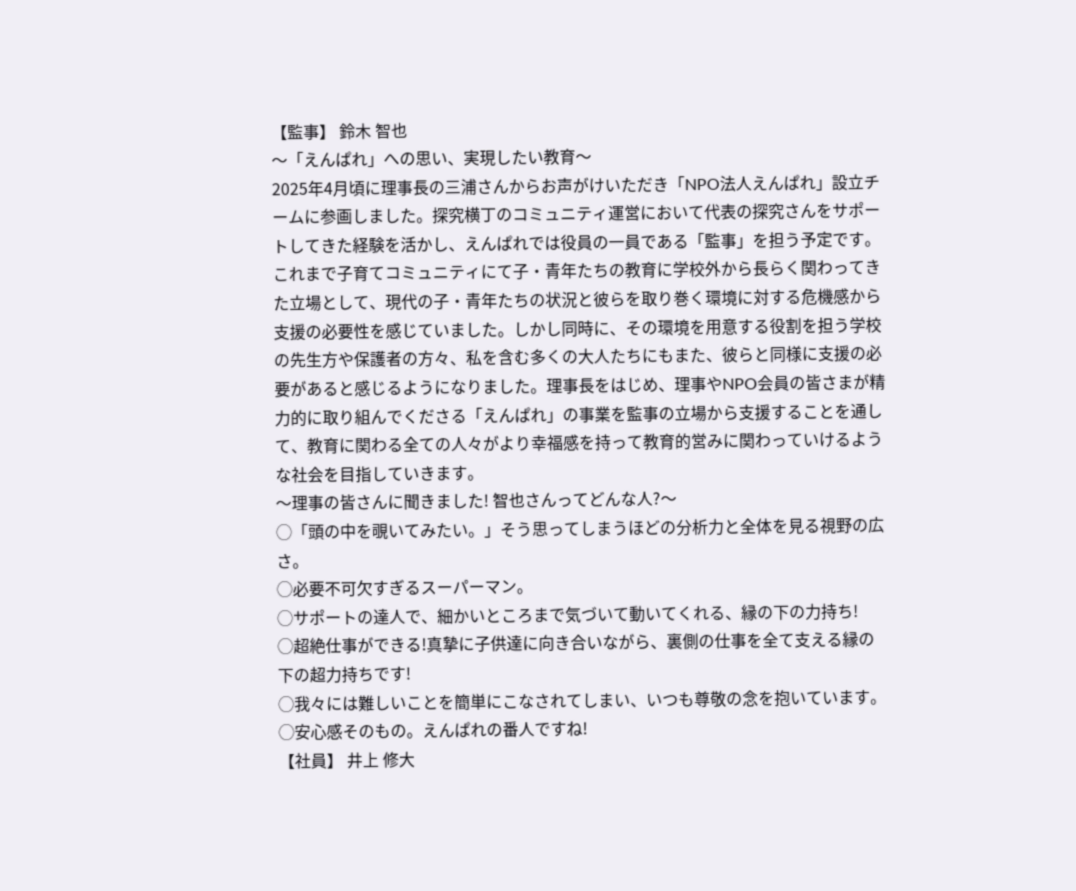【監事】 鈴木 智也
〜「えんぱれ」への思い、実現したい教育〜
2025年4月頃に理事長の三浦さんからお声がけいただき「NPO法人えんぱれ」設立チームに参画しました。探究横丁のコミュニティ運営において代表の探究さんをサポートしてきた経験を活かし、えんぱれでは役員の一員である「監事」を担う予定です。これまで子育てコミュニティにて子・青年たちの教育に学校外から長らく関わってきた立場として、現代の子・青年たちの状況と彼らを取り巻く環境に対する危機感から支援の必要性を感じていました。しかし同時に、その環境を用意する役割を担う学校の先生方や保護者の方々、私を含む多くの大人たちにもまた、彼らと同様に支援の必要があると感じるようになりました。理事長をはじめ、理事やNPO会員の皆さまが精力的に取り組んでくださる「えんぱれ」の事業を監事の立場から支援することを通して、教育に関わる全ての人々がより幸福感を持って教育的営みに関わっていけるような社会を目指していきます。
〜理事の皆さんに聞きました! 智也さんってどんな人?〜
◯「頭の中を覗いてみたい。」そう思ってしまうほどの分析力と全体を見る視野の広さ。
◯必要不可欠すぎるスーパーマン。
◯サポートの達人で、細かいところまで気づいて動いてくれる、縁の下の力持ち!
◯超絶仕事ができる!真摯に子供達に向き合いながら、裏側の仕事を全て支える縁の下の超力持ちです!
◯我々には難しいことを簡単にこなされてしまい、いつも尊敬の念を抱いています。
◯安心感そのもの。えんぱれの番人ですね!
【社員】 井上 修大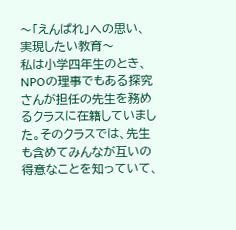〜「えんぱれ」への思い、実現したい教育〜
私は小学四年生のとき、NPOの理事でもある探究さんが担任の先生を務めるクラスに在籍していました。そのクラスでは、先生も含めてみんなが互いの得意なことを知っていて、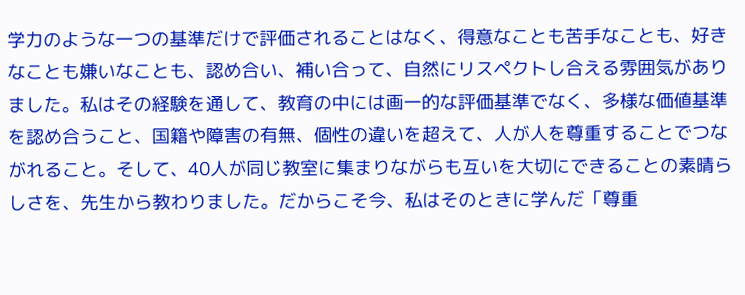学力のような一つの基準だけで評価されることはなく、得意なことも苦手なことも、好きなことも嫌いなことも、認め合い、補い合って、自然にリスペクトし合える雰囲気がありました。私はその経験を通して、教育の中には画一的な評価基準でなく、多様な価値基準を認め合うこと、国籍や障害の有無、個性の違いを超えて、人が人を尊重することでつながれること。そして、40人が同じ教室に集まりながらも互いを大切にできることの素晴らしさを、先生から教わりました。だからこそ今、私はそのときに学んだ「尊重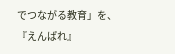でつながる教育」を、『えんぱれ』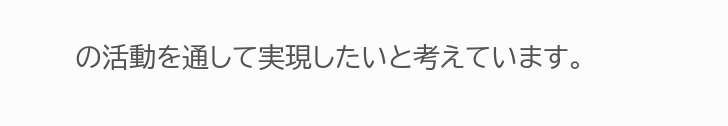の活動を通して実現したいと考えています。